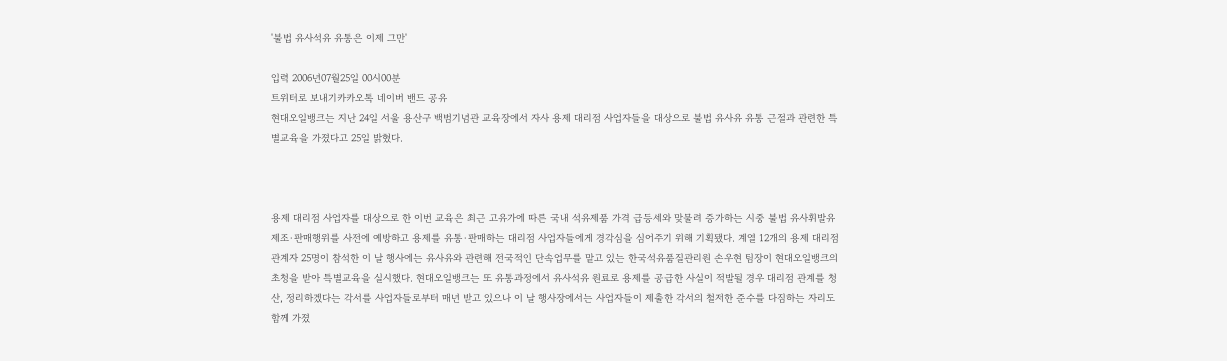'불법 유사석유 유통은 이제 그만'

입력 2006년07월25일 00시00분
트위터로 보내기카카오톡 네이버 밴드 공유
현대오일뱅크는 지난 24일 서울 용산구 백범기념관 교육장에서 자사 용제 대리점 사업자들을 대상으로 불법 유사유 유통 근절과 관련한 특별교육을 가졌다고 25일 밝혔다.



용제 대리점 사업자를 대상으로 한 이번 교육은 최근 고유가에 따른 국내 석유제품 가격 급등세와 맞물려 증가하는 시중 불법 유사휘발유 제조·판매행위를 사전에 예방하고 용제를 유통·판매하는 대리점 사업자들에게 경각심을 심어주기 위해 기획됐다. 계열 12개의 용제 대리점 관계자 25명이 참석한 이 날 행사에는 유사유와 관련해 전국적인 단속업무를 맡고 있는 한국석유품질관리원 손우현 팀장이 현대오일뱅크의 초청을 받아 특별교육을 실시했다. 현대오일뱅크는 또 유통과정에서 유사석유 원료로 용제를 공급한 사실이 적발될 경우 대리점 관계를 청산, 정리하겠다는 각서를 사업자들로부터 매년 받고 있으나 이 날 행사장에서는 사업자들이 제출한 각서의 철저한 준수를 다짐하는 자리도 함께 가졌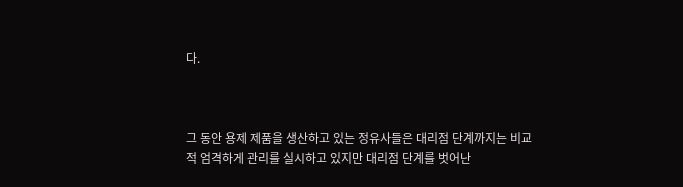다.



그 동안 용제 제품을 생산하고 있는 정유사들은 대리점 단계까지는 비교적 엄격하게 관리를 실시하고 있지만 대리점 단계를 벗어난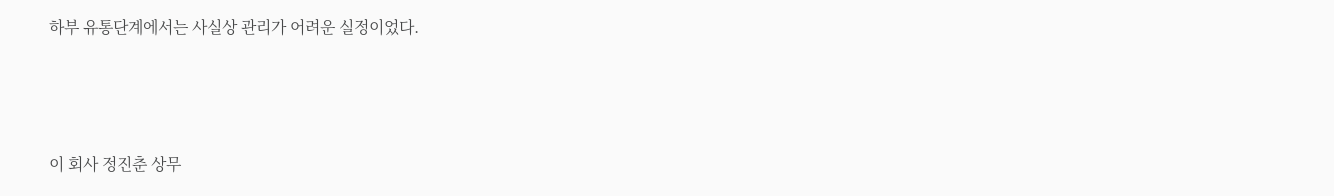하부 유통단계에서는 사실상 관리가 어려운 실정이었다.



이 회사 정진춘 상무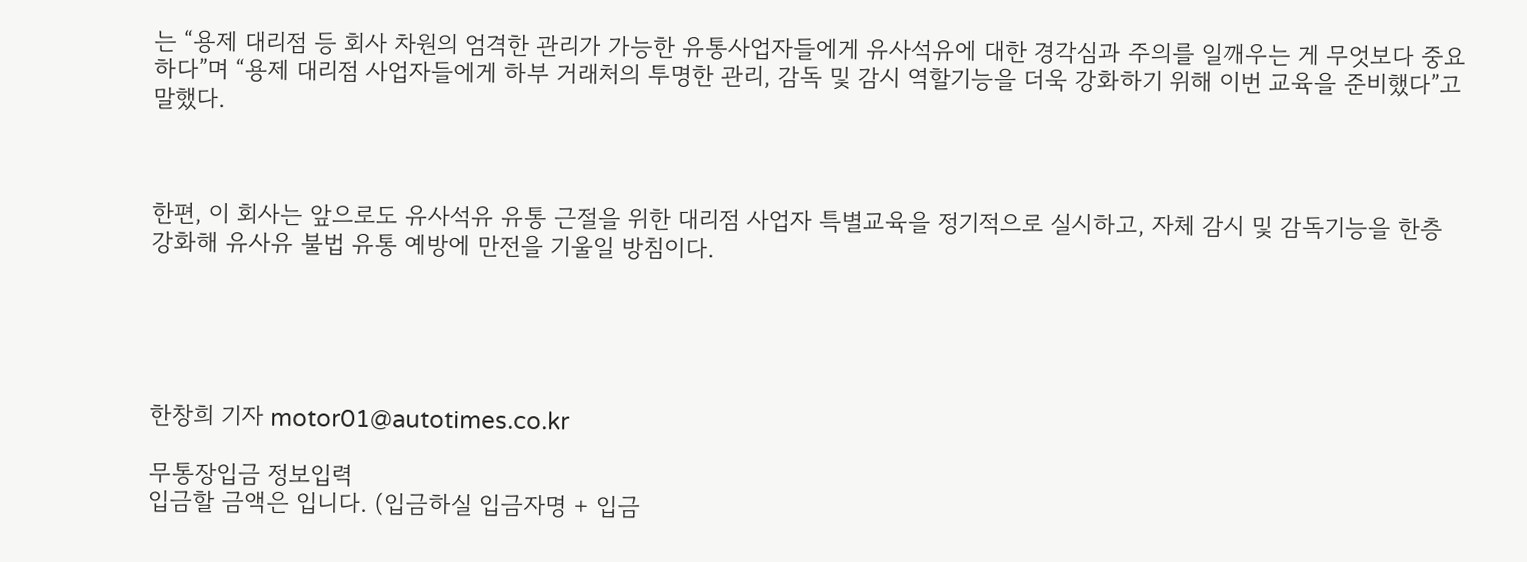는 “용제 대리점 등 회사 차원의 엄격한 관리가 가능한 유통사업자들에게 유사석유에 대한 경각심과 주의를 일깨우는 게 무엇보다 중요하다”며 “용제 대리점 사업자들에게 하부 거래처의 투명한 관리, 감독 및 감시 역할기능을 더욱 강화하기 위해 이번 교육을 준비했다”고 말했다.



한편, 이 회사는 앞으로도 유사석유 유통 근절을 위한 대리점 사업자 특별교육을 정기적으로 실시하고, 자체 감시 및 감독기능을 한층 강화해 유사유 불법 유통 예방에 만전을 기울일 방침이다.





한창희 기자 motor01@autotimes.co.kr

무통장입금 정보입력
입금할 금액은 입니다. (입금하실 입금자명 + 입금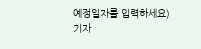예정일자를 입력하세요)
기자